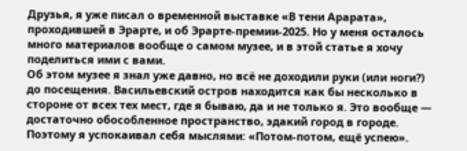Друзья, я уже писал о временной выставке «В тени Арарата», проходившей в Эрарте, и об Эрарте-премии-2025. Но у меня осталось много материалов вообще о самом музее, и в этой статье я хочу поделиться ими с вами.
Об этом музее я знал уже давно, но всё не доходили руки (или ноги?) до посещения. Васильевский остров находится как бы несколько в стороне от всех тех мест, где я бываю, да и не только я. Это вообще — достаточно обособленное пространство, эдакий город в городе. Поэтому я успокаивал себя мыслями: «Потом-потом, ещё успею».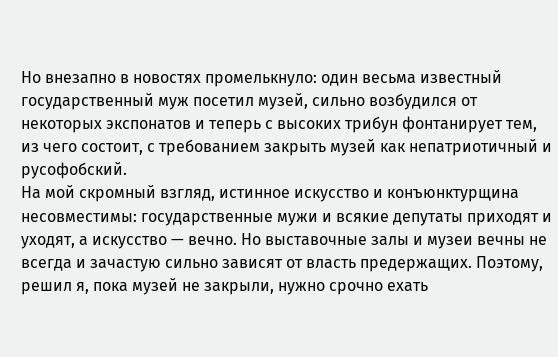Но внезапно в новостях промелькнуло: один весьма известный государственный муж посетил музей, сильно возбудился от некоторых экспонатов и теперь с высоких трибун фонтанирует тем, из чего состоит, с требованием закрыть музей как непатриотичный и русофобский.
На мой скромный взгляд, истинное искусство и конъюнктурщина несовместимы: государственные мужи и всякие депутаты приходят и уходят, а искусство — вечно. Но выставочные залы и музеи вечны не всегда и зачастую сильно зависят от власть предержащих. Поэтому, решил я, пока музей не закрыли, нужно срочно ехать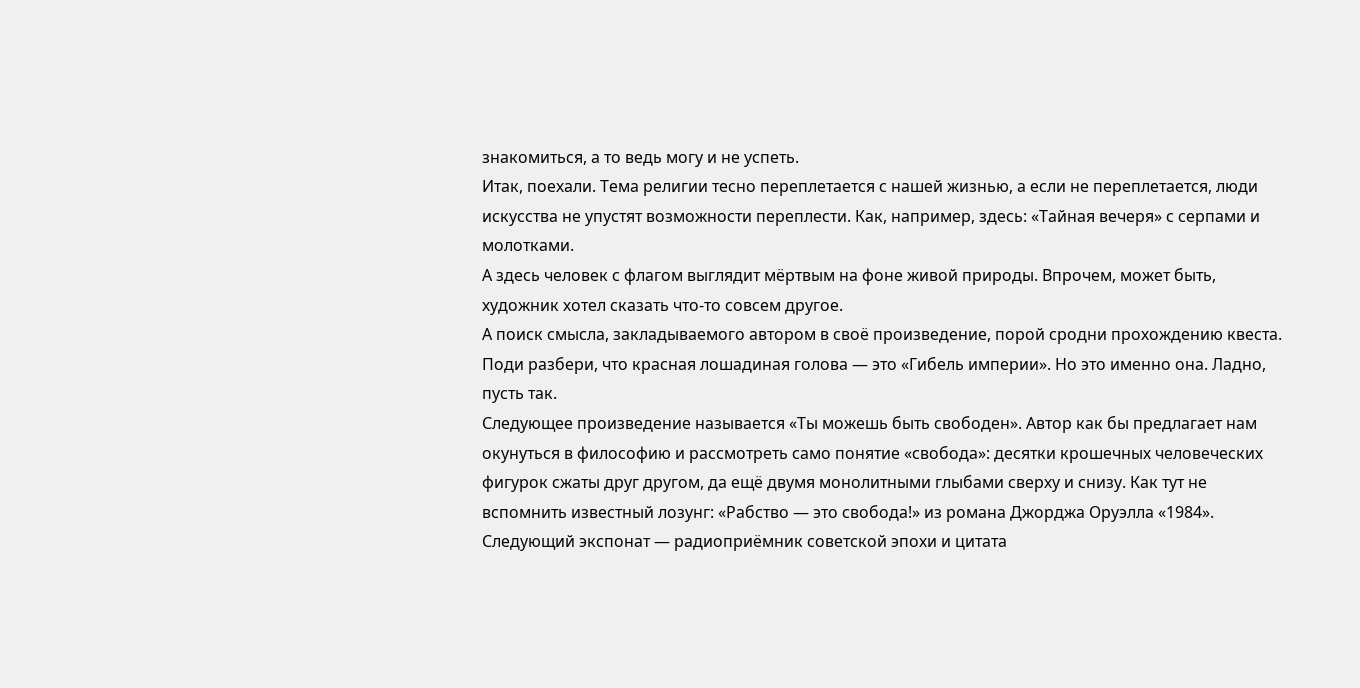знакомиться, а то ведь могу и не успеть.
Итак, поехали. Тема религии тесно переплетается с нашей жизнью, а если не переплетается, люди искусства не упустят возможности переплести. Как, например, здесь: «Тайная вечеря» с серпами и молотками.
А здесь человек с флагом выглядит мёртвым на фоне живой природы. Впрочем, может быть, художник хотел сказать что-то совсем другое.
А поиск смысла, закладываемого автором в своё произведение, порой сродни прохождению квеста. Поди разбери, что красная лошадиная голова — это «Гибель империи». Но это именно она. Ладно, пусть так.
Следующее произведение называется «Ты можешь быть свободен». Автор как бы предлагает нам окунуться в философию и рассмотреть само понятие «свобода»: десятки крошечных человеческих фигурок сжаты друг другом, да ещё двумя монолитными глыбами сверху и снизу. Как тут не вспомнить известный лозунг: «Рабство — это свобода!» из романа Джорджа Оруэлла «1984».
Следующий экспонат — радиоприёмник советской эпохи и цитата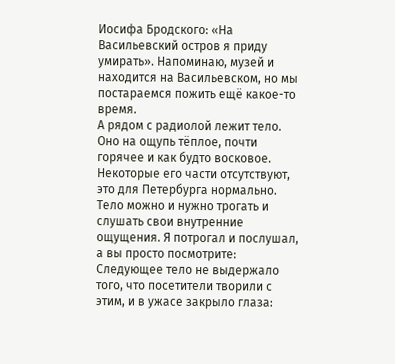Иосифа Бродского: «На Васильевский остров я приду умирать». Напоминаю, музей и находится на Васильевском, но мы постараемся пожить ещё какое-то время.
А рядом с радиолой лежит тело. Оно на ощупь тёплое, почти горячее и как будто восковое. Некоторые его части отсутствуют, это для Петербурга нормально. Тело можно и нужно трогать и слушать свои внутренние ощущения. Я потрогал и послушал, а вы просто посмотрите:
Следующее тело не выдержало того, что посетители творили с этим, и в ужасе закрыло глаза: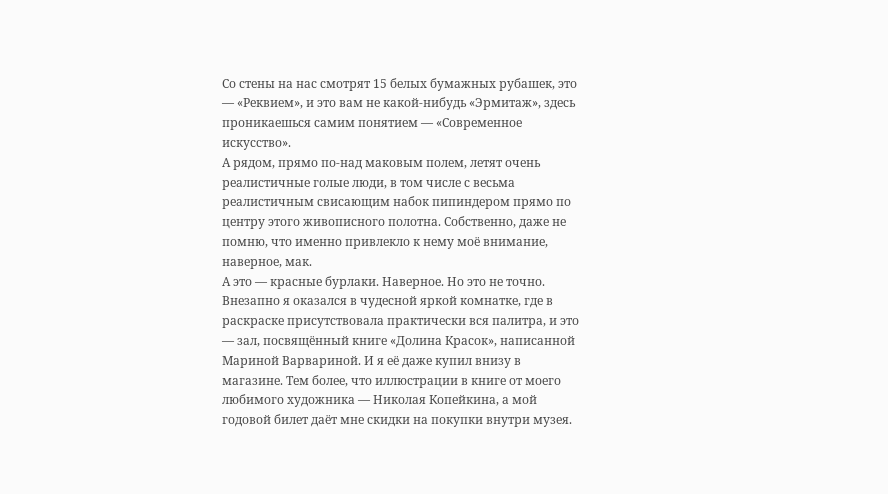Со стены на нас смотрят 15 белых бумажных рубашек, это — «Реквием», и это вам не какой-нибудь «Эрмитаж», здесь проникаешься самим понятием — «Современное искусство».
А рядом, прямо по-над маковым полем, летят очень реалистичные голые люди, в том числе с весьма реалистичным свисающим набок пипиндером прямо по центру этого живописного полотна. Собственно, даже не помню, что именно привлекло к нему моё внимание, наверное, мак.
А это — красные бурлаки. Наверное. Но это не точно.
Внезапно я оказался в чудесной яркой комнатке, где в раскраске присутствовала практически вся палитра, и это — зал, посвящённый книге «Долина Красок», написанной Мариной Варвариной. И я её даже купил внизу в магазине. Тем более, что иллюстрации в книге от моего любимого художника — Николая Копейкина, а мой годовой билет даёт мне скидки на покупки внутри музея.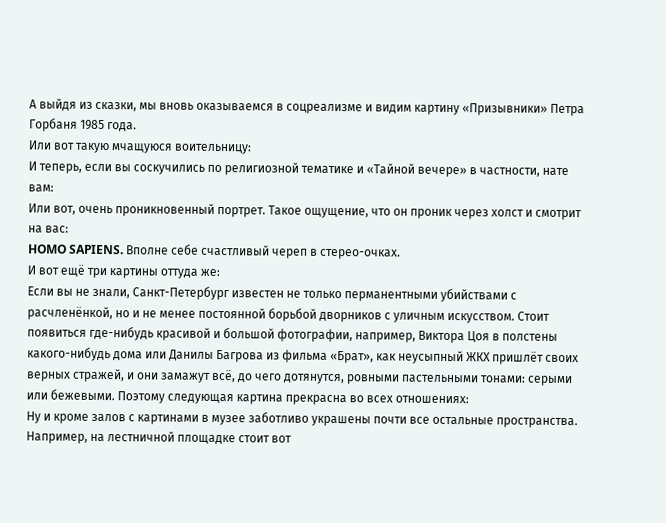А выйдя из сказки, мы вновь оказываемся в соцреализме и видим картину «Призывники» Петра Горбаня 1985 года.
Или вот такую мчащуюся воительницу:
И теперь, если вы соскучились по религиозной тематике и «Тайной вечере» в частности, нате вам:
Или вот, очень проникновенный портрет. Такое ощущение, что он проник через холст и смотрит на вас:
HOMO SAPIENS. Вполне себе счастливый череп в стерео-очках.
И вот ещё три картины оттуда же:
Если вы не знали, Санкт-Петербург известен не только перманентными убийствами с расчленёнкой, но и не менее постоянной борьбой дворников с уличным искусством. Стоит появиться где-нибудь красивой и большой фотографии, например, Виктора Цоя в полстены какого-нибудь дома или Данилы Багрова из фильма «Брат», как неусыпный ЖКХ пришлёт своих верных стражей, и они замажут всё, до чего дотянутся, ровными пастельными тонами: серыми или бежевыми. Поэтому следующая картина прекрасна во всех отношениях:
Ну и кроме залов с картинами в музее заботливо украшены почти все остальные пространства. Например, на лестничной площадке стоит вот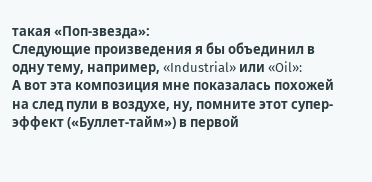такая «Поп-звезда»:
Следующие произведения я бы объединил в одну тему, например, «Industrial» или «Oil»:
А вот эта композиция мне показалась похожей на след пули в воздухе, ну, помните этот супер-эффект («Буллет-тайм») в первой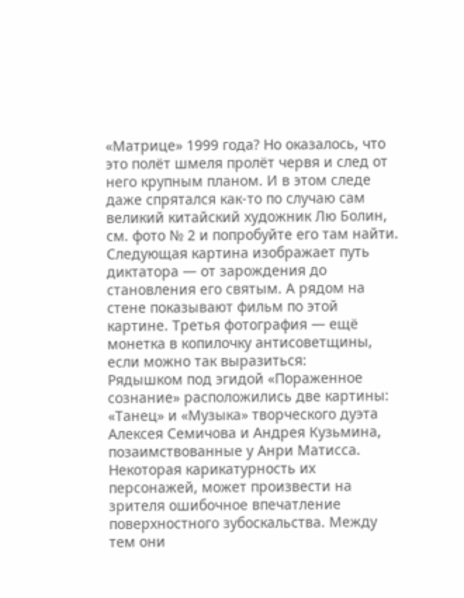«Матрице» 1999 года? Но оказалось, что это полёт шмеля пролёт червя и след от него крупным планом. И в этом следе даже спрятался как-то по случаю сам великий китайский художник Лю Болин, см. фото № 2 и попробуйте его там найти.
Следующая картина изображает путь диктатора — от зарождения до становления его святым. А рядом на стене показывают фильм по этой картине. Третья фотография — ещё монетка в копилочку антисоветщины, если можно так выразиться:
Рядышком под эгидой «Пораженное сознание» расположились две картины: «Танец» и «Музыка» творческого дуэта Алексея Семичова и Андрея Кузьмина, позаимствованные у Анри Матисса.
Некоторая карикатурность их персонажей, может произвести на зрителя ошибочное впечатление поверхностного зубоскальства. Между тем они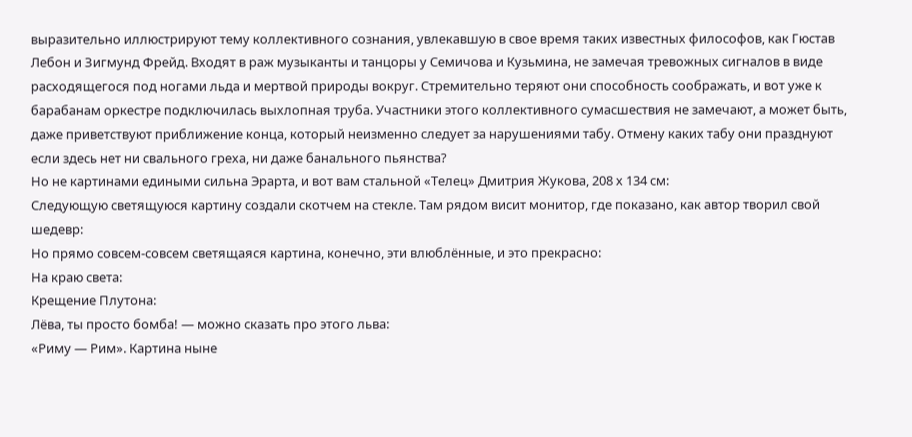выразительно иллюстрируют тему коллективного сознания, увлекавшую в свое время таких известных философов, как Гюстав Лебон и Зигмунд Фрейд. Входят в раж музыканты и танцоры у Семичова и Кузьмина, не замечая тревожных сигналов в виде расходящегося под ногами льда и мертвой природы вокруг. Стремительно теряют они способность соображать, и вот уже к барабанам оркестре подключилась выхлопная труба. Участники этого коллективного сумасшествия не замечают, а может быть, даже приветствуют приближение конца, который неизменно следует за нарушениями табу. Отмену каких табу они празднуют если здесь нет ни свального греха, ни даже банального пьянства?
Но не картинами едиными сильна Эрарта, и вот вам стальной «Телец» Дмитрия Жукова, 208 х 134 см:
Следующую светящуюся картину создали скотчем на стекле. Там рядом висит монитор, где показано, как автор творил свой шедевр:
Но прямо совсем-совсем светящаяся картина, конечно, эти влюблённые, и это прекрасно:
На краю света:
Крещение Плутона:
Лёва, ты просто бомба! — можно сказать про этого льва:
«Риму — Рим». Картина ныне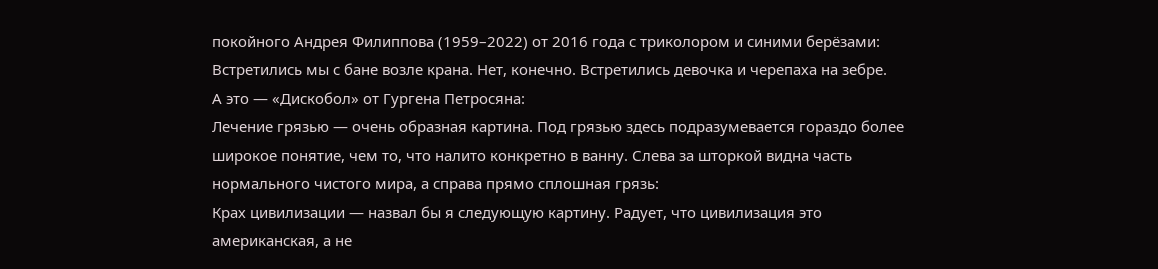покойного Андрея Филиппова (1959–2022) от 2016 года с триколором и синими берёзами:
Встретились мы с бане возле крана. Нет, конечно. Встретились девочка и черепаха на зебре.
А это — «Дискобол» от Гургена Петросяна:
Лечение грязью — очень образная картина. Под грязью здесь подразумевается гораздо более широкое понятие, чем то, что налито конкретно в ванну. Слева за шторкой видна часть нормального чистого мира, а справа прямо сплошная грязь:
Крах цивилизации — назвал бы я следующую картину. Радует, что цивилизация это американская, а не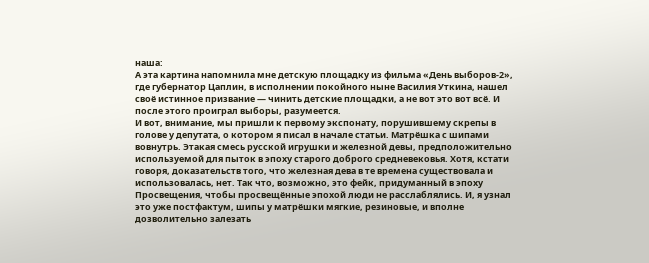наша:
А эта картина напомнила мне детскую площадку из фильма «День выборов-2», где губернатор Цаплин, в исполнении покойного ныне Василия Уткина, нашел своё истинное призвание — чинить детские площадки, а не вот это вот всё. И после этого проиграл выборы, разумеется.
И вот, внимание, мы пришли к первому экспонату, порушившему скрепы в голове у депутата, о котором я писал в начале статьи. Матрёшка с шипами вовнутрь. Этакая смесь русской игрушки и железной девы, предположительно используемой для пыток в эпоху старого доброго средневековья. Хотя, кстати говоря, доказательств того, что железная дева в те времена существовала и использовалась, нет. Так что, возможно, это фейк, придуманный в эпоху Просвещения, чтобы просвещённые эпохой люди не расслаблялись. И, я узнал это уже постфактум, шипы у матрёшки мягкие, резиновые, и вполне дозволительно залезать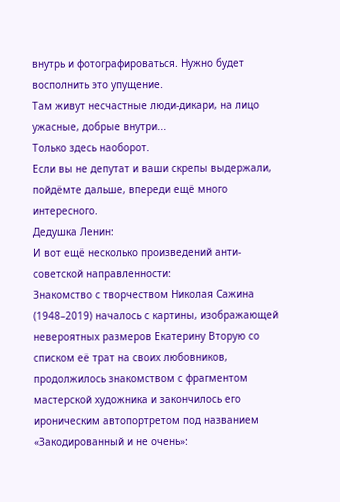внутрь и фотографироваться. Нужно будет восполнить это упущение.
Там живут несчастные люди-дикари, на лицо ужасные, добрые внутри...
Только здесь наоборот.
Если вы не депутат и ваши скрепы выдержали, пойдёмте дальше, впереди ещё много интересного.
Дедушка Ленин:
И вот ещё несколько произведений анти-советской направленности:
Знакомство с творчеством Николая Сажина (1948–2019) началось с картины, изображающей невероятных размеров Екатерину Вторую со списком её трат на своих любовников, продолжилось знакомством с фрагментом мастерской художника и закончилось его ироническим автопортретом под названием «Закодированный и не очень»: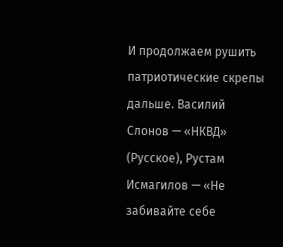И продолжаем рушить патриотические скрепы дальше. Василий Слонов — «НКВД» (Русское), Рустам Исмагилов — «Не забивайте себе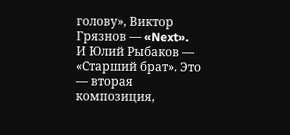голову», Виктор Грязнов — «Next».
И Юлий Рыбаков — «Старший брат». Это — вторая композиция,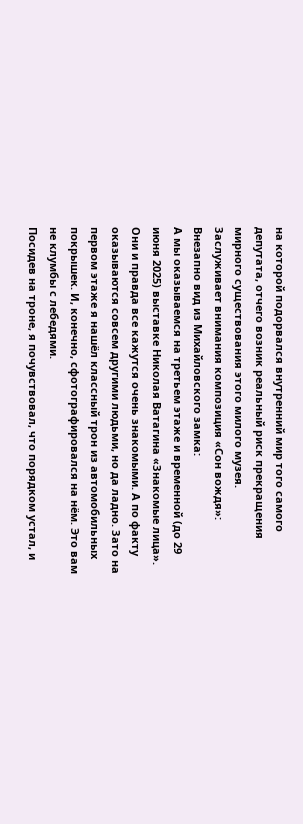на которой подорвался внутренний мир того самого депутата, отчего возник реальный риск прекращения мирного существования этого милого музея.
Заслуживает внимания композиция «Сон вождя»:
Внезапно вид из Михайловского замка:
А мы оказываемся на третьем этаже и временной (до 29 июня 2025) выставке Николая Ватагина «Знакомые лица».
Они и правда все кажутся очень знакомыми. А по факту оказываются совсем другими людьми, но да ладно. Зато на первом этаже я нашёл классный трон из автомобильных покрышек. И, конечно, сфотографировался на нём. Это вам не клумбы с лебедями.
Посидев на троне, я почувствовал, что порядком устал, и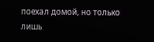поехал домой, но только лишь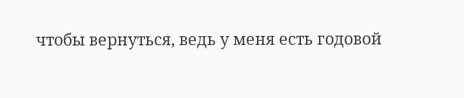чтобы вернуться, ведь у меня есть годовой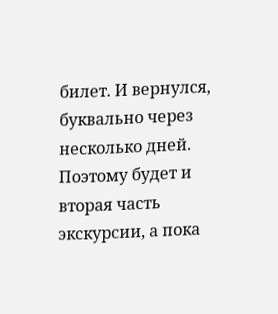билет. И вернулся, буквально через несколько дней. Поэтому будет и вторая часть экскурсии, а пока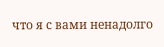что я с вами ненадолго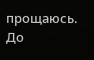прощаюсь. До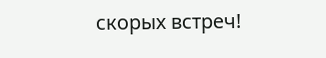скорых встреч!